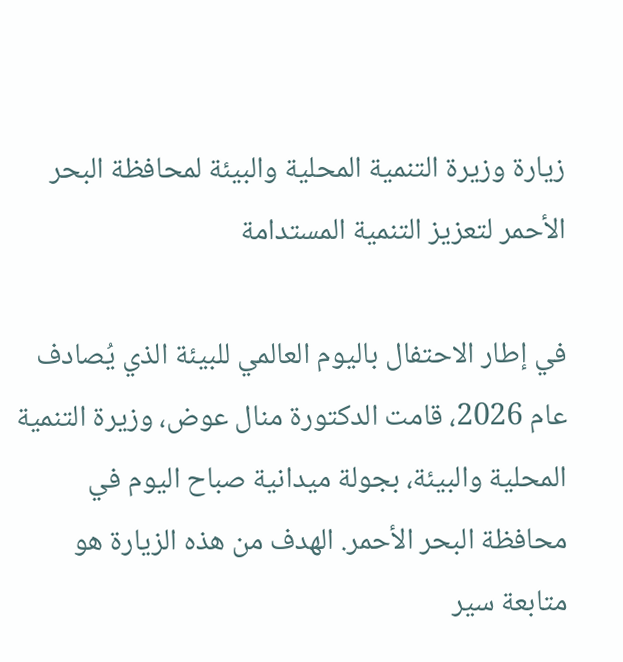زيارة وزيرة التنمية المحلية والبيئة لمحافظة البحر الأحمر لتعزيز التنمية المستدامة

في إطار الاحتفال باليوم العالمي للبيئة الذي يُصادف عام 2026، قامت الدكتورة منال عوض، وزيرة التنمية المحلية والبيئة، بجولة ميدانية صباح اليوم في محافظة البحر الأحمر. الهدف من هذه الزيارة هو متابعة سير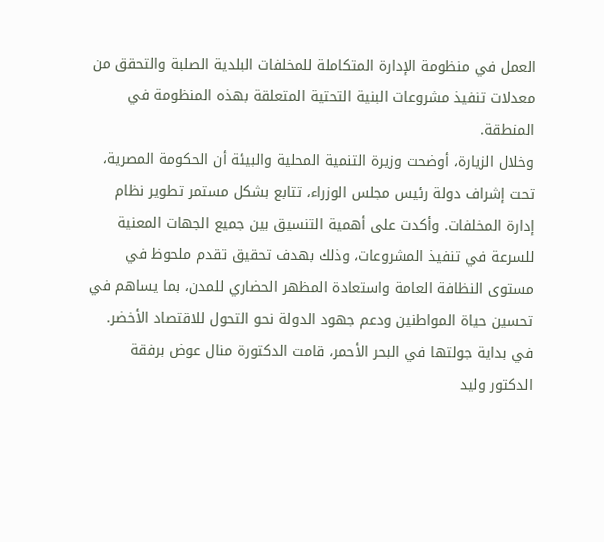العمل في منظومة الإدارة المتكاملة للمخلفات البلدية الصلبة والتحقق من معدلات تنفيذ مشروعات البنية التحتية المتعلقة بهذه المنظومة في المنطقة.
وخلال الزيارة، أوضحت وزيرة التنمية المحلية والبيئة أن الحكومة المصرية، تحت إشراف دولة رئيس مجلس الوزراء، تتابع بشكل مستمر تطوير نظام إدارة المخلفات. وأكدت على أهمية التنسيق بين جميع الجهات المعنية للسرعة في تنفيذ المشروعات، وذلك بهدف تحقيق تقدم ملحوظ في مستوى النظافة العامة واستعادة المظهر الحضاري للمدن، بما يساهم في تحسين حياة المواطنين ودعم جهود الدولة نحو التحول للاقتصاد الأخضر.
في بداية جولتها في البحر الأحمر، قامت الدكتورة منال عوض برفقة الدكتور وليد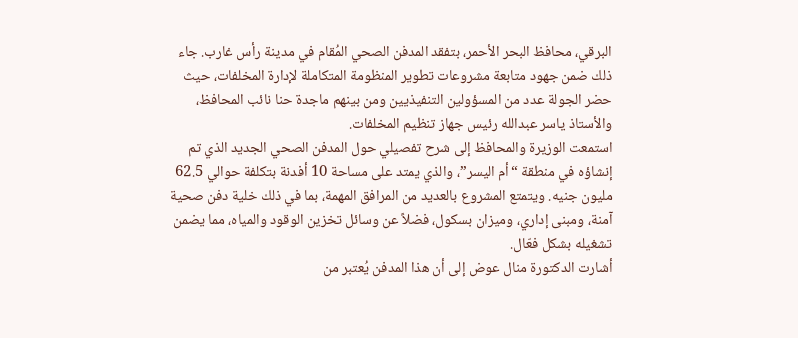البرقي، محافظ البحر الأحمر، بتفقد المدفن الصحي المُقام في مدينة رأس غارب. جاء ذلك ضمن جهود متابعة مشروعات تطوير المنظومة المتكاملة لإدارة المخلفات، حيث حضر الجولة عدد من المسؤولين التنفيذيين ومن بينهم ماجدة حنا نائب المحافظ، والأستاذ ياسر عبدالله رئيس جهاز تنظيم المخلفات.
استمعت الوزيرة والمحافظ إلى شرح تفصيلي حول المدفن الصحي الجديد الذي تم إنشاؤه في منطقة “أم اليسر”، والذي يمتد على مساحة 10 أفدنة بتكلفة حوالي 62.5 مليون جنيه. ويتمتع المشروع بالعديد من المرافق المهمة، بما في ذلك خلية دفن صحية آمنة، ومبنى إداري، وميزان بسكول، فضلاً عن وسائل تخزين الوقود والمياه، مما يضمن تشغيله بشكل فعّال.
أشارت الدكتورة منال عوض إلى أن هذا المدفن يُعتبر من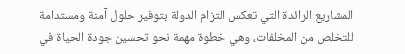المشاريع الرائدة التي تعكس التزام الدولة بتوفير حلول آمنة ومستدامة للتخلص من المخلفات، وهي خطوة مهمة نحو تحسين جودة الحياة في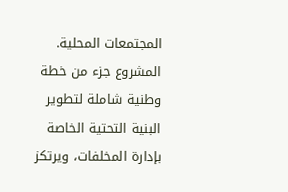المجتمعات المحلية. المشروع جزء من خطة وطنية شاملة لتطوير البنية التحتية الخاصة بإدارة المخلفات، ويرتكز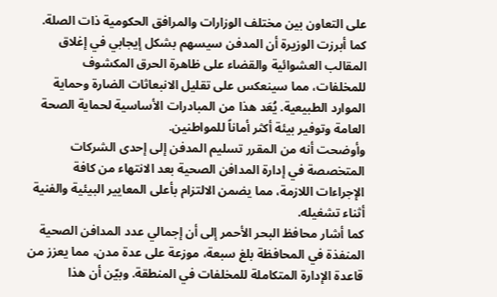على التعاون بين مختلف الوزارات والمرافق الحكومية ذات الصلة.
كما أبرزت الوزيرة أن المدفن سيسهم بشكل إيجابي في إغلاق المقالب العشوائية والقضاء على ظاهرة الحرق المكشوف للمخلفات، مما سينعكس على تقليل الانبعاثات الضارة وحماية الموارد الطبيعية. يُعَد هذا من المبادرات الأساسية لحماية الصحة العامة وتوفير بيئة أكثر أماناً للمواطنين.
وأوضحت أنه من المقرر تسليم المدفن إلى إحدى الشركات المتخصصة في إدارة المدافن الصحية بعد الانتهاء من كافة الإجراءات اللازمة، مما يضمن الالتزام بأعلى المعايير البيئية والفنية أثناء تشغيله.
كما أشار محافظ البحر الأحمر إلى أن إجمالي عدد المدافن الصحية المنفذة في المحافظة بلغ سبعة، موزعة على عدة مدن، مما يعزز من قاعدة الإدارة المتكاملة للمخلفات في المنطقة. وبيّن أن هذا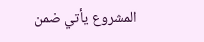المشروع يأتي ضمن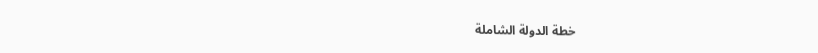خطة الدولة الشاملة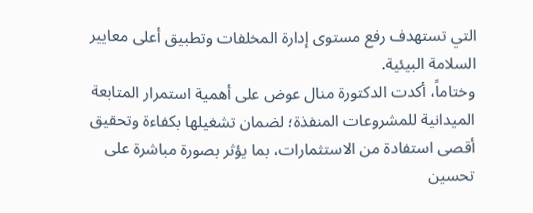التي تستهدف رفع مستوى إدارة المخلفات وتطبيق أعلى معايير السلامة البيئية.
وختاماً، أكدت الدكتورة منال عوض على أهمية استمرار المتابعة الميدانية للمشروعات المنفذة؛ لضمان تشغيلها بكفاءة وتحقيق أقصى استفادة من الاستثمارات، بما يؤثر بصورة مباشرة على تحسين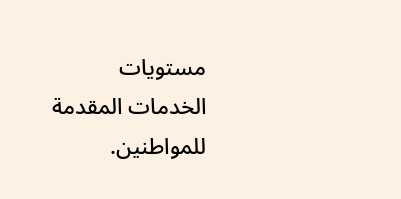مستويات الخدمات المقدمة للمواطنين.